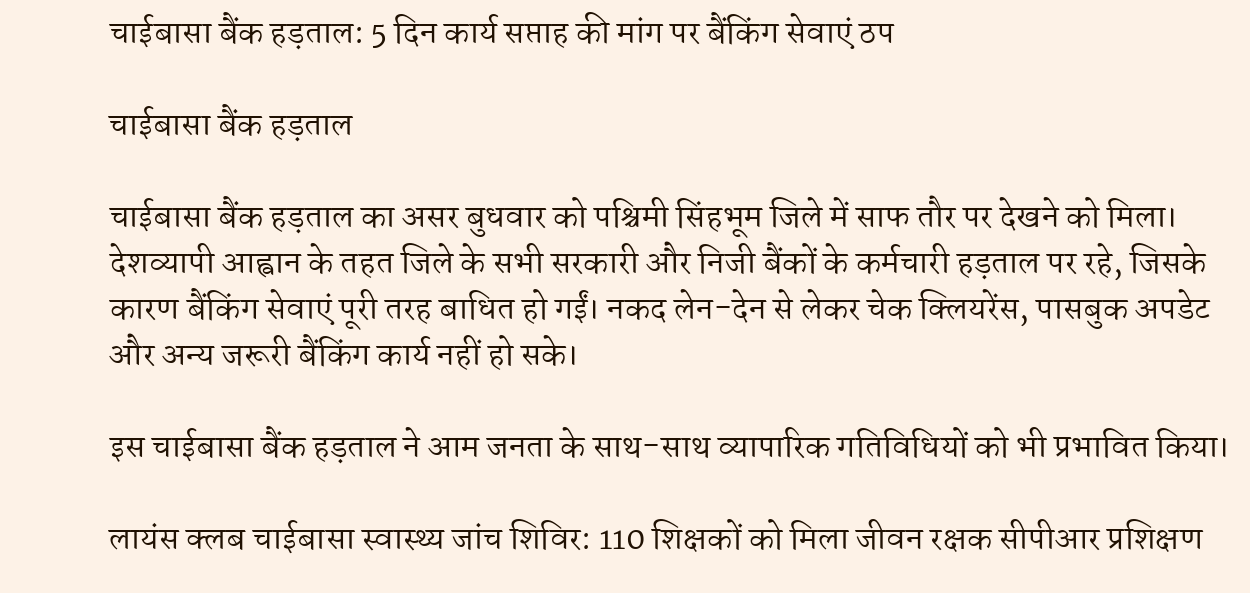चाईबासा बैंक हड़ताल: 5 दिन कार्य सप्ताह की मांग पर बैंकिंग सेवाएं ठप

चाईबासा बैंक हड़ताल

चाईबासा बैंक हड़ताल का असर बुधवार को पश्चिमी सिंहभूम जिले में साफ तौर पर देखने को मिला। देशव्यापी आह्वान के तहत जिले के सभी सरकारी और निजी बैंकों के कर्मचारी हड़ताल पर रहे, जिसके कारण बैंकिंग सेवाएं पूरी तरह बाधित हो गईं। नकद लेन-देन से लेकर चेक क्लियरेंस, पासबुक अपडेट और अन्य जरूरी बैंकिंग कार्य नहीं हो सके।

इस चाईबासा बैंक हड़ताल ने आम जनता के साथ-साथ व्यापारिक गतिविधियों को भी प्रभावित किया।

लायंस क्लब चाईबासा स्वास्थ्य जांच शिविर: 110 शिक्षकों को मिला जीवन रक्षक सीपीआर प्रशिक्षण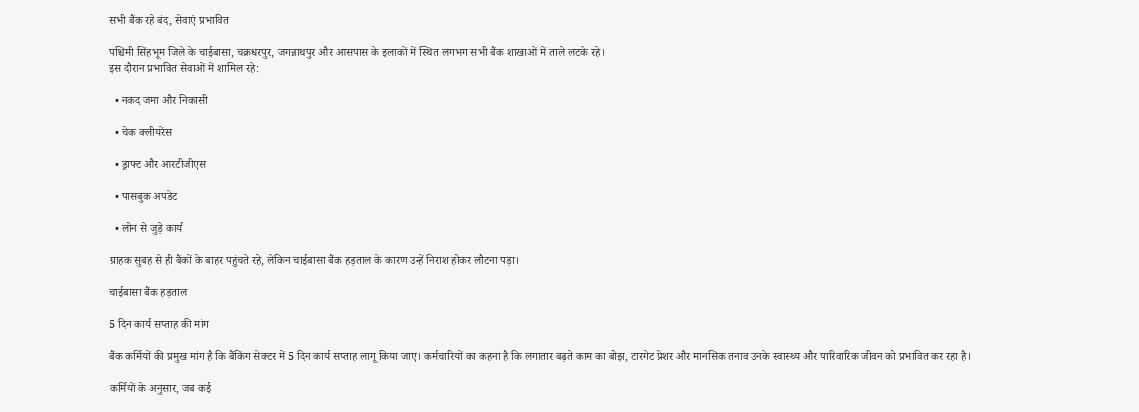सभी बैंक रहे बंद, सेवाएं प्रभावित

पश्चिमी सिंहभूम जिले के चाईबासा, चक्रधरपुर, जगन्नाथपुर और आसपास के इलाकों में स्थित लगभग सभी बैंक शाखाओं में ताले लटके रहे।
इस दौरान प्रभावित सेवाओं में शामिल रहे:

  • नकद जमा और निकासी

  • चेक क्लीयरेंस

  • ड्राफ्ट और आरटीजीएस

  • पासबुक अपडेट

  • लोन से जुड़े कार्य

ग्राहक सुबह से ही बैंकों के बाहर पहुंचते रहे, लेकिन चाईबासा बैंक हड़ताल के कारण उन्हें निराश होकर लौटना पड़ा।

चाईबासा बैंक हड़ताल

5 दिन कार्य सप्ताह की मांग

बैंक कर्मियों की प्रमुख मांग है कि बैंकिंग सेक्टर में 5 दिन कार्य सप्ताह लागू किया जाए। कर्मचारियों का कहना है कि लगातार बढ़ते काम का बोझ, टारगेट प्रेशर और मानसिक तनाव उनके स्वास्थ्य और पारिवारिक जीवन को प्रभावित कर रहा है।

कर्मियों के अनुसार, जब कई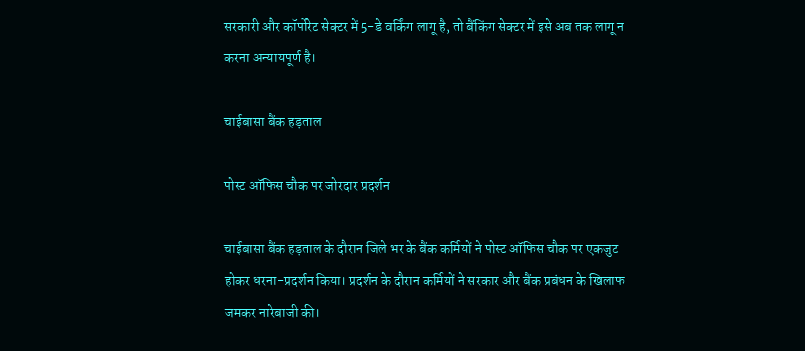सरकारी और कॉर्पोरेट सेक्टर में 5-डे वर्किंग लागू है, तो बैंकिंग सेक्टर में इसे अब तक लागू न करना अन्यायपूर्ण है।

चाईबासा बैंक हड़ताल

पोस्ट ऑफिस चौक पर जोरदार प्रदर्शन

चाईबासा बैंक हड़ताल के दौरान जिले भर के बैंक कर्मियों ने पोस्ट ऑफिस चौक पर एकजुट होकर धरना-प्रदर्शन किया। प्रदर्शन के दौरान कर्मियों ने सरकार और बैंक प्रबंधन के खिलाफ जमकर नारेबाजी की।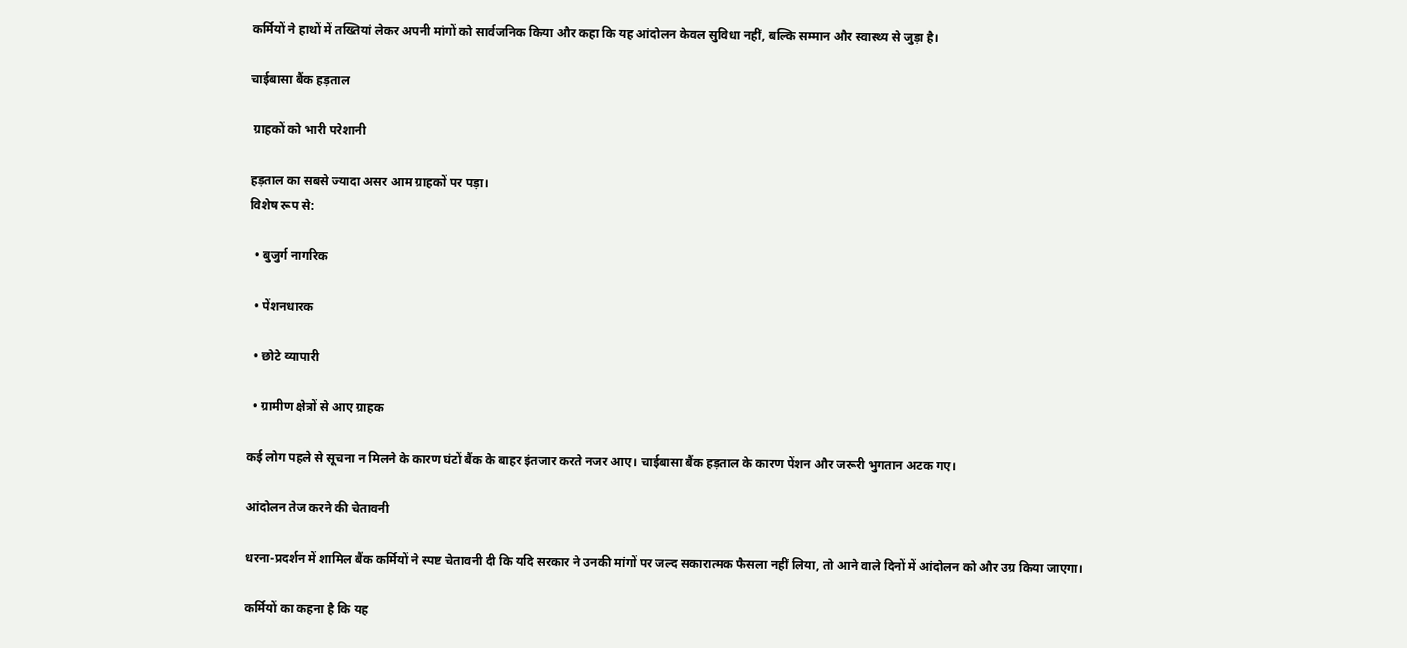कर्मियों ने हाथों में तख्तियां लेकर अपनी मांगों को सार्वजनिक किया और कहा कि यह आंदोलन केवल सुविधा नहीं, बल्कि सम्मान और स्वास्थ्य से जुड़ा है।

चाईबासा बैंक हड़ताल

 ग्राहकों को भारी परेशानी

हड़ताल का सबसे ज्यादा असर आम ग्राहकों पर पड़ा।
विशेष रूप से:

  • बुजुर्ग नागरिक

  • पेंशनधारक

  • छोटे व्यापारी

  • ग्रामीण क्षेत्रों से आए ग्राहक

कई लोग पहले से सूचना न मिलने के कारण घंटों बैंक के बाहर इंतजार करते नजर आए। चाईबासा बैंक हड़ताल के कारण पेंशन और जरूरी भुगतान अटक गए।

आंदोलन तेज करने की चेतावनी

धरना-प्रदर्शन में शामिल बैंक कर्मियों ने स्पष्ट चेतावनी दी कि यदि सरकार ने उनकी मांगों पर जल्द सकारात्मक फैसला नहीं लिया, तो आने वाले दिनों में आंदोलन को और उग्र किया जाएगा।

कर्मियों का कहना है कि यह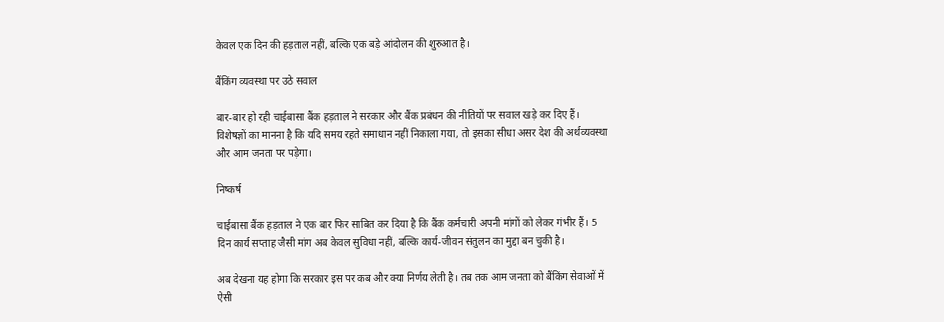केवल एक दिन की हड़ताल नहीं, बल्कि एक बड़े आंदोलन की शुरुआत है।

बैंकिंग व्यवस्था पर उठे सवाल

बार-बार हो रही चाईबासा बैंक हड़ताल ने सरकार और बैंक प्रबंधन की नीतियों पर सवाल खड़े कर दिए हैं। विशेषज्ञों का मानना है कि यदि समय रहते समाधान नहीं निकाला गया, तो इसका सीधा असर देश की अर्थव्यवस्था और आम जनता पर पड़ेगा।

निष्कर्ष

चाईबासा बैंक हड़ताल ने एक बार फिर साबित कर दिया है कि बैंक कर्मचारी अपनी मांगों को लेकर गंभीर हैं। 5 दिन कार्य सप्ताह जैसी मांग अब केवल सुविधा नहीं, बल्कि कार्य-जीवन संतुलन का मुद्दा बन चुकी है।

अब देखना यह होगा कि सरकार इस पर कब और क्या निर्णय लेती है। तब तक आम जनता को बैंकिंग सेवाओं में ऐसी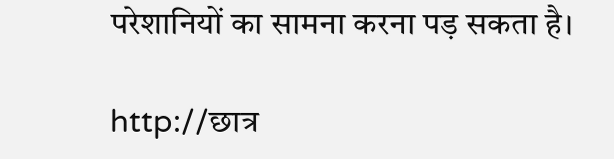परेशानियों का सामना करना पड़ सकता है।

http://छात्र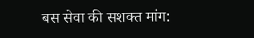बस सेवा की सशक्त मांग: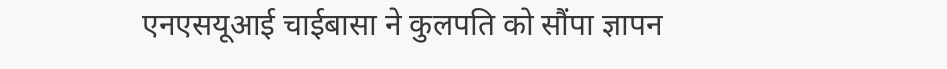एनएसयूआई चाईबासा ने कुलपति को सौंपा ज्ञापन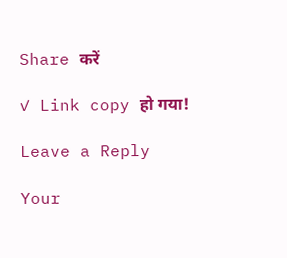Share करें

✓ Link copy हो गया!

Leave a Reply

Your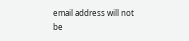email address will not be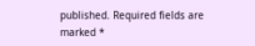published. Required fields are marked *